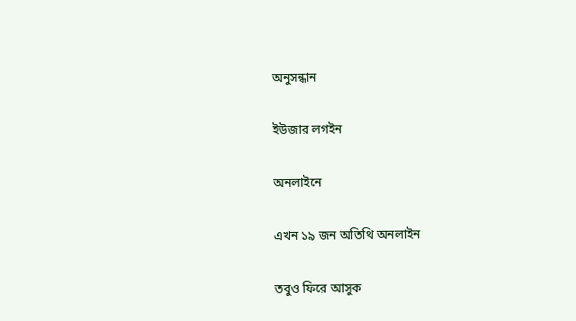অনুসন্ধান

ইউজার লগইন

অনলাইনে

এখন ১৯ জন অতিথি অনলাইন

তবুও ফিরে আসুক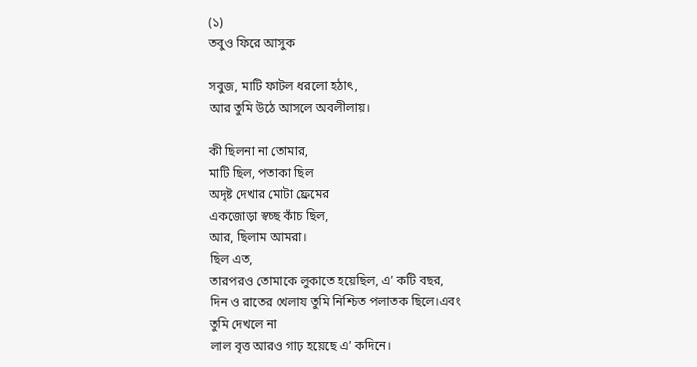(১)
তবুও ফিরে আসুক

সবুজ, মাটি ফাটল ধরলো হঠাৎ,
আর তুমি উঠে আসলে অবলীলায়।

কী ছিলনা না তোমার,
মাটি ছিল, পতাকা ছিল
অদৃষ্ট দেখার মোটা ফ্রেমের
একজোড়া স্বচ্ছ কাঁচ ছিল,
আর, ছিলাম আমরা।
ছিল এত,
তারপরও তোমাকে লুকাতে হয়েছিল, এ’ কটি বছর,
দিন ও রাতের খেলায তুমি নিশ্চিত পলাতক ছিলে।এবং
তুমি দেখলে না
লাল বৃত্ত আরও গাঢ় হয়েছে এ’ কদিনে।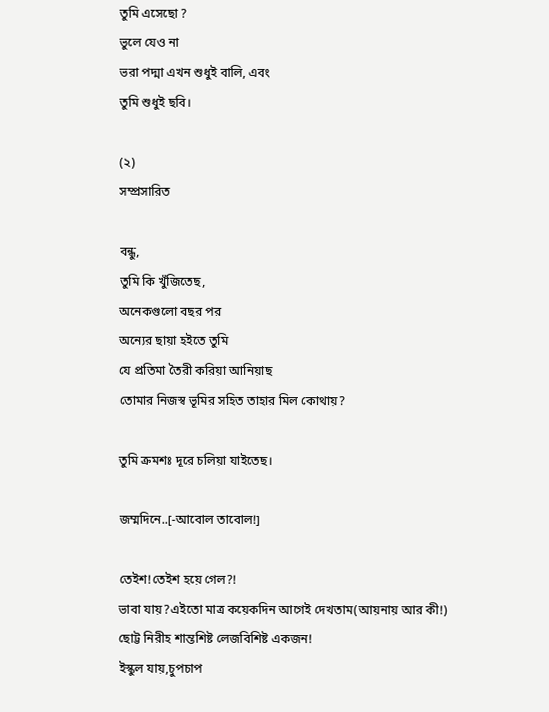তুমি এসেছো ?
ভুলে যেও না
ভরা পদ্মা এখন শুধুই বালি, এবং
তুমি শুধুই ছবি।

(২)
সম্প্রসারিত

বন্ধু,
তুমি কি খুঁজিতেছ,
অনেকগুলো বছর পর
অন্যের ছায়া হইতে তুমি
যে প্রতিমা তৈরী করিয়া আনিয়াছ
তোমার নিজস্ব ভূমির সহিত তাহার মিল কোথায়?

তুমি ক্রমশঃ দূরে চলিয়া যাইতেছ।

জম্মদিনে..[-আবোল তাবোল!]

তেইশ!তেইশ হয়ে গেল?!
ভাবা যায়?এইতো মাত্র কয়েকদিন আগেই দেখতাম(আয়নায় আর কী!)
ছোট্ট নিরীহ শান্তশিষ্ট লেজবিশিষ্ট একজন!
ইস্কুল যায়,চুপচাপ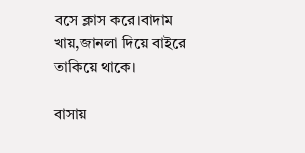বসে ক্লাস করে।বাদাম খায়,জানলা দিয়ে বাইরে তাকিয়ে থাকে।

বাসায়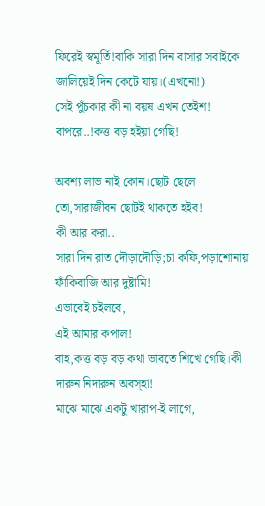ফিরেই স্বমূর্তি!বাকি সারা দিন বাসার সবাইকে জালিয়েই দিন কেটে যায়।(এখনো!)
সেই পুঁচকার কী না বয়ষ এখন তেইশ!
বাপরে..!কত্ত বড় হইয়া গেছি!

অবশ্য লাভ নাই কোন।ছোট ছেলে তো,সারাজীবন ছোটই থাকতে হইব!
কী আর করা..
সারা দিন রাত দৌড়াদৌড়ি;চা কফি,পড়াশোনায় ফাঁকিবাজি আর দুষ্টামি!
এভাবেই চইলবে,
এই আমার কপাল!
বাহ,কত্ত বড় বড় কথা ভাবতে শিখে গেছি।কী দারুন নিদারুন অবস্হা!
মাঝে মাঝে একটু খারাপ-ই লাগে,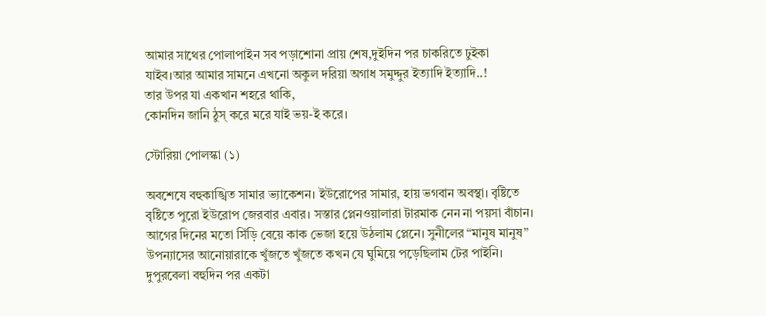আমার সাথের পোলাপাইন সব পড়াশোনা প্রায় শেষ,দুইদিন পর চাকরিতে ঢুইকা যাইব।আর আমার সামনে এখনো অকুল দরিয়া অগাধ সমুদ্দুর ইত্যাদি ইত্যাদি..!
তার উপর যা একখান শহরে থাকি,
কোনদিন জানি ঠুস্ করে মরে যাই ভয়-ই করে।

স্টোরিয়া পোলস্কা (১)

অবশেষে বহুকাঙ্খিত সামার ভ্যাকেশন। ইউরোপের সামার, হায় ভগবান অবস্থা। বৃষ্টিতে বৃষ্টিতে পুরো ইউরোপ জেরবার এবার। সস্তার প্লেনওয়ালারা টারমাক নেন না পয়সা বাঁচান। আগের দিনের মতো সিঁড়ি বেয়ে কাক ভেজা হয়ে উঠলাম প্লেনে। সুনীলের “মানুষ মানুষ” উপন্যাসের আনোয়ারাকে খুঁজতে খুঁজতে কখন যে ঘুমিয়ে পড়েছিলাম টের পাইনি। দুপুরবেলা বহুদিন পর একটা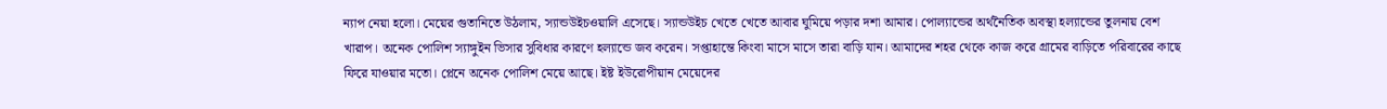ন্যাপ নেয়া হলো। মেয়ের গুতানিতে উঠলাম, স্যান্ডউইচওয়ালি এসেছে। স্যান্ডউইচ খেতে খেতে আবার ঘুমিয়ে পড়ার দশা আমার। পোল্যান্ডের অর্থনৈতিক অবস্থা হল্যান্ডের তুলনায় বেশ খারাপ। অনেক পোলিশ স্যাঙ্গুইন ভিসার সুবিধার কারণে হল্যান্ডে জব করেন। সপ্তাহান্তে কিংবা মাসে মাসে তারা বাড়ি যান। আমাদের শহর থেকে কাজ করে গ্রামের বাড়িতে পরিবারের কাছে ফিরে যাওয়ার মতো। প্লেনে অনেক পোলিশ মেয়ে আছে। ইষ্ট ইউরোপীয়ান মেয়েদের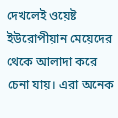দেখলেই ওয়েষ্ট ইউরোপীয়ান মেয়েদের থেকে আলাদা করে চেনা যায়। এরা অনেক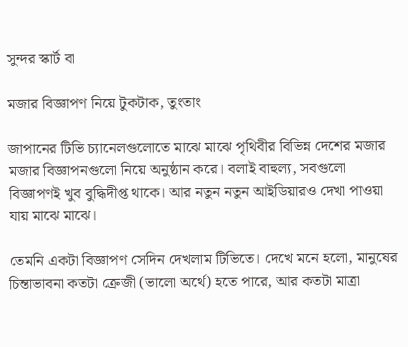সুন্দর স্কার্ট বা

মজার বিজ্ঞাপণ নিয়ে টুকটাক, তুংতাং

জাপানের টিভি চ্যানেলগুলোতে মাঝে মাঝে পৃথিবীর বিভিন্ন দেশের মজার মজার বিজ্ঞাপনগুলো নিয়ে অনুষ্ঠান করে। বলাই বাহুল্য, সবগুলো বিজ্ঞাপণই খুব বুদ্ধিদীপ্ত থাকে। আর নতুন নতুন আইডিয়ারও দেখা পাওয়া যায় মাঝে মাঝে।

তেমনি একটা বিজ্ঞাপণ সেদিন দেখলাম টিভিতে। দেখে মনে হলো, মানুষের চিন্তাভাবনা কতটা ক্রেজী (ভালো অর্থে) হতে পারে, আর কতটা মাত্রা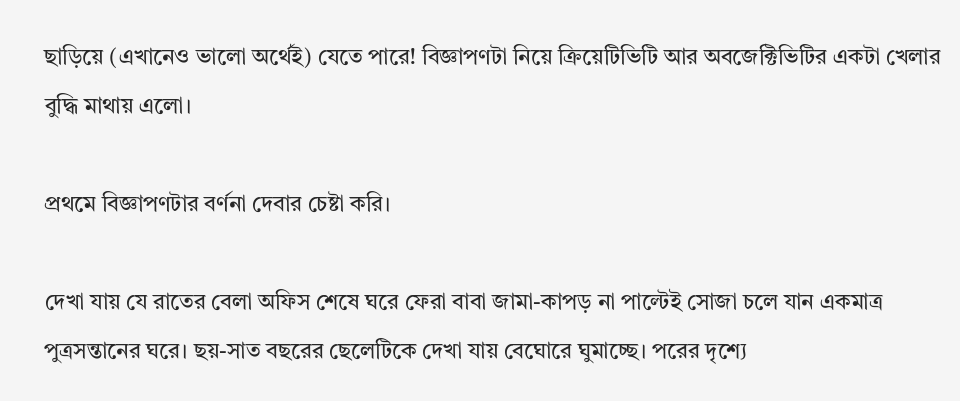ছাড়িয়ে (এখানেও ভালো অর্থেই) যেতে পারে! বিজ্ঞাপণটা নিয়ে ক্রিয়েটিভিটি আর অবজেক্টিভিটির একটা খেলার বুদ্ধি মাথায় এলো।

প্রথমে বিজ্ঞাপণটার বর্ণনা দেবার চেষ্টা করি।

দেখা যায় যে রাতের বেলা অফিস শেষে ঘরে ফেরা বাবা জামা-কাপড় না পাল্টেই সোজা চলে যান একমাত্র পুত্রসন্তানের ঘরে। ছয়-সাত বছরের ছেলেটিকে দেখা যায় বেঘোরে ঘুমাচ্ছে। পরের দৃশ্যে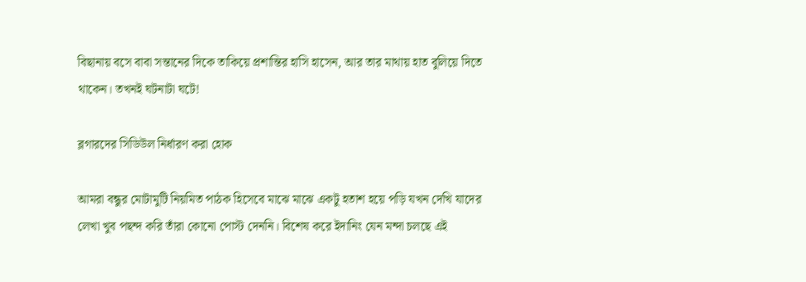বিছানায় বসে বাবা সন্তানের দিকে তাকিয়ে প্রশান্তির হাসি হাসেন, আর তার মাথায় হাত বুলিয়ে দিতে থাকেন। তখনই ঘটনাটা ঘটে!

ব্লগারদের সিডিউল নির্ধারণ করা হোক

আমরা বন্ধুর মোটামুটি নিয়মিত পাঠক হিসেবে মাঝে মাঝে একটু হতাশ হয়ে পড়ি যখন দেখি যাদের লেখা খুব পছন্দ করি তাঁরা কোনো পোস্ট দেননি। বিশেষ করে ইদানিং যেন মন্দা চলছে এই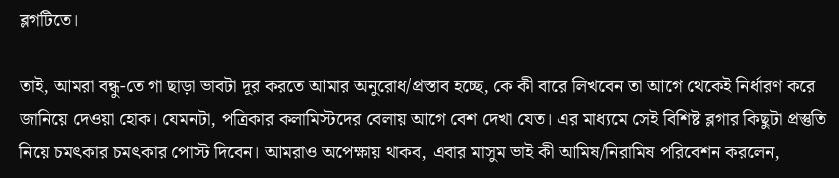ব্লগটিতে।

তাই, আমরা বন্ধু-তে গা ছাড়া ভাবটা দূর করতে আমার অনুরোধ/প্রস্তাব হচ্ছে, কে কী বারে লিখবেন তা আগে থেকেই নির্ধারণ করে জানিয়ে দেওয়া হোক। যেমনটা, পত্রিকার কলামিস্টদের বেলায় আগে বেশ দেখা যেত। এর মাধ্যমে সেই বিশিষ্ট ব্লগার কিছুটা প্রস্তুতি নিয়ে চমৎকার চমৎকার পোস্ট দিবেন। আমরাও অপেক্ষায় থাকব, এবার মাসুম ভাই কী আমিষ/নিরামিষ পরিবেশন করলেন,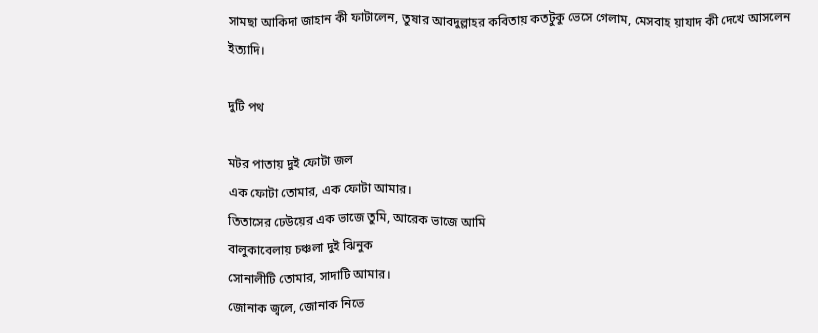সামছা আকিদা জাহান কী ফাটালেন, তুষার আবদুল্লাহর কবিতায় কতটুকু ভেসে গেলাম, মেসবাহ য়াযাদ কী দেখে আসলেন ইত্যাদি।

দুটি পথ

মটর পাতায় দুই ফোটা জল
এক ফোটা তোমার, এক ফোটা আমার।
তিতাসের ঢেউয়ের এক ভাজে তুমি, আরেক ভাজে আমি
বালুকাবেলায় চঞ্চলা দুই ঝিনুক
সোনালীটি তোমার, সাদাটি আমার।
জোনাক জ্বলে, জোনাক নিভে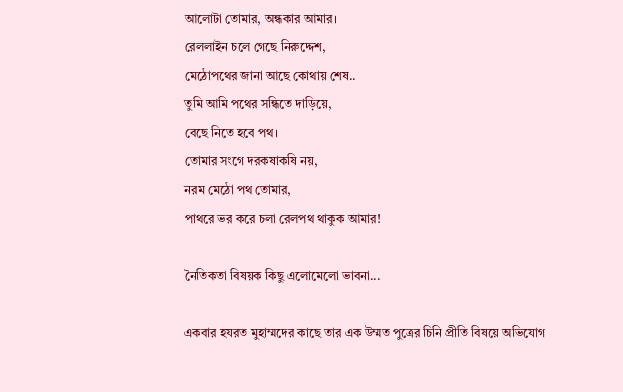আলোটা তোমার, অন্ধকার আমার।
রেললাইন চলে গেছে নিরুদ্দেশ,
মেঠোপথের জানা আছে কোথায় শেষ..
তুমি আমি পথের সন্ধিতে দাড়িয়ে,
বেছে নিতে হবে পথ।
তোমার সংগে দরকষাকষি নয়,
নরম মেঠো পথ তোমার,
পাথরে ভর করে চলা রেলপথ থাকুক আমার!

নৈতিকতা বিষয়ক কিছু এলোমেলো ভাবনা...

একবার হযরত মুহাম্মদের কাছে তার এক উম্মত পুত্রের চিনি প্রীতি বিষয়ে অভিযোগ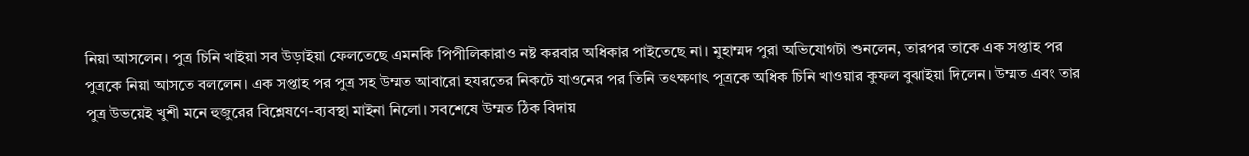নিয়া আসলেন। পুত্র চিনি খাইয়া সব উড়াইয়া ফেলতেছে এমনকি পিপীলিকারাও নষ্ট করবার অধিকার পাইতেছে না। মুহাম্মদ পুরা অভিযোগটা শুনলেন, তারপর তাকে এক সপ্তাহ পর পুত্রকে নিয়া আসতে বললেন। এক সপ্তাহ পর পুত্র সহ উম্মত আবারো হযরতের নিকটে যাওনের পর তিনি তৎক্ষণাৎ পূত্রকে অধিক চিনি খাওয়ার কুফল বুঝাইয়া দিলেন। উম্মত এবং তার পুত্র উভয়েই খুশী মনে হুজুরের বিশ্লেষণে-ব্যবস্থা মাইনা নিলো। সবশেষে উম্মত ঠিক বিদায়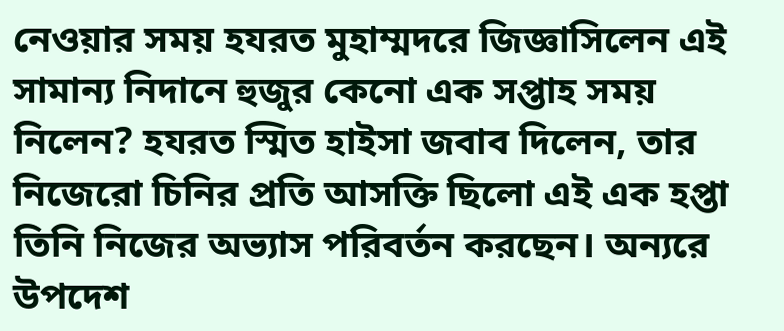নেওয়ার সময় হযরত মুহাম্মদরে জিজ্ঞাসিলেন এই সামান্য নিদানে হুজুর কেনো এক সপ্তাহ সময় নিলেন? হযরত স্মিত হাইসা জবাব দিলেন, তার নিজেরো চিনির প্রতি আসক্তি ছিলো এই এক হপ্তা তিনি নিজের অভ্যাস পরিবর্তন করছেন। অন্যরে উপদেশ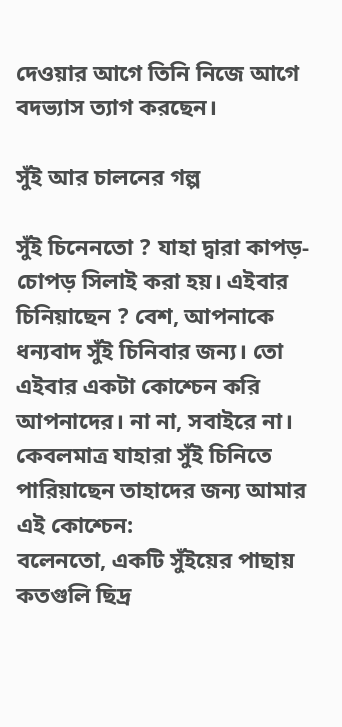দেওয়ার আগে তিনি নিজে আগে বদভ্যাস ত্যাগ করছেন।

সুঁই আর চালনের গল্প

সুঁই চিনেনতো ? যাহা দ্বারা কাপড়-চোপড় সিলাই করা হয়। এইবার চিনিয়াছেন ? বেশ, আপনাকে ধন্যবাদ সুঁই চিনিবার জন্য। তো এইবার একটা কোশ্চেন করি আপনাদের। না না, সবাইরে না। কেবলমাত্র যাহারা সুঁই চিনিতে পারিয়াছেন তাহাদের জন্য আমার এই কোশ্চেন:
বলেনতো, একটি সুঁইয়ের পাছায় কতগুলি ছিদ্র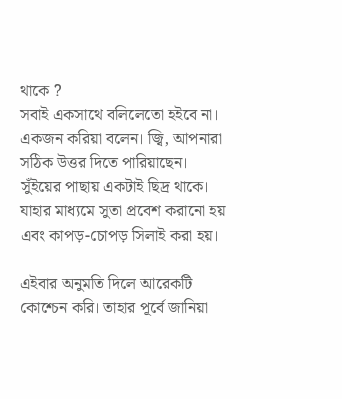থাকে ?
সবাই একসাথে বলিলেতো হইবে না। একজন করিয়া বলেন। জ্বি, আপনারা সঠিক উত্তর দিতে পারিয়াছেন। সুঁইয়ের পাছায় একটাই ছিদ্র থাকে। যাহার মাধ্যমে সুতা প্রবেশ করানো হয় এবং কাপড়-চোপড় সিলাই করা হয়।

এইবার অনুমতি দিলে আরেকটি কোশ্চেন করি। তাহার পূর্বে জানিয়া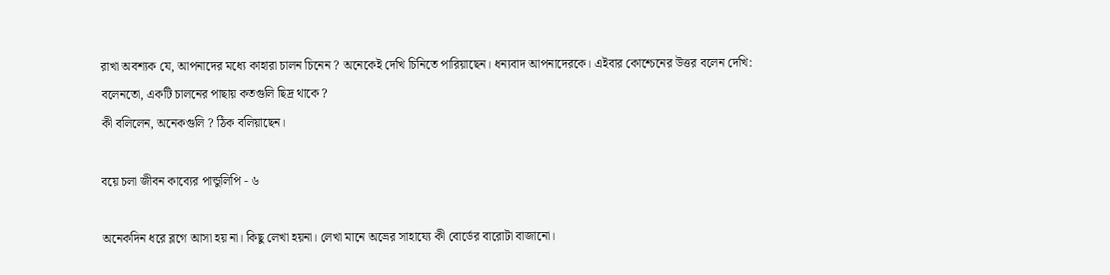রাখা অবশ্যক যে, আপনাদের মধ্যে কাহারা চালন চিনেন ? অনেকেই দেখি চিনিতে পারিয়াছেন। ধন্যবাদ আপনাদেরকে। এইবার কোশ্চেনের উত্তর বলেন দেখি:
বলেনতো, একটি চালনের পাছায় কতগুলি ছিদ্র থাকে ?
কী বলিলেন, অনেকগুলি ? ঠিক বলিয়াছেন।

বয়ে চলা জীবন কাব্যের পান্ডুলিপি - ৬

অনেকদিন ধরে ব্লগে আসা হয় না। কিছু লেখা হয়না। লেখা মানে অভ্রের সাহায্যে কী বোর্ডের বারোটা বাজানো।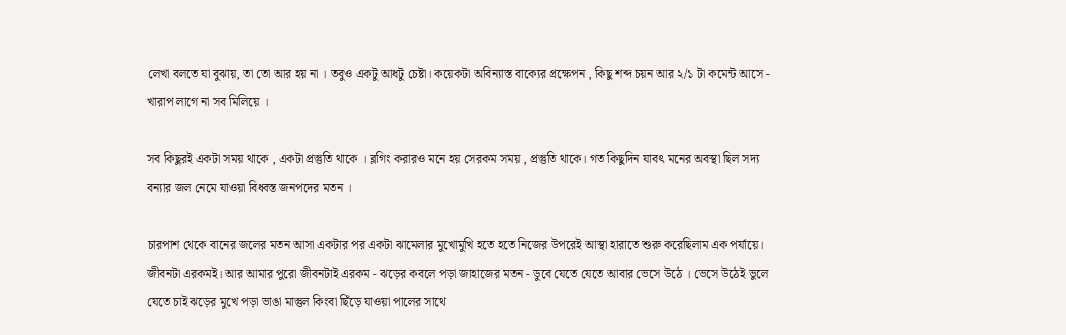লেখা বলতে যা বুঝায়, তা তো আর হয় না । তবুও একটু আধটু চেষ্টা। কয়েকটা অবিন্যাস্ত বাক্যের প্রক্ষেপন , কিছু শব্দ চয়ন আর ২/১ টা কমেন্ট আসে - খারাপ লাগে না সব মিলিয়ে ।

সব কিছুরই একটা সময় থাকে , একটা প্রস্তুতি থাকে । ব্লগিং করারও মনে হয় সেরকম সময় , প্রস্তুতি থাকে। গত কিছুদিন যাবৎ মনের অবস্থা ছিল সদ্য বন্যার জল নেমে যাওয়া বিধ্বস্ত জনপদের মতন ।

চারপাশ থেকে বানের জলের মতন আসা একটার পর একটা ঝামেলার মুখোমুখি হতে হতে নিজের উপরেই আস্থা হারাতে শুরু করেছিলাম এক পর্যায়ে। জীবনটা এরকমই। আর আমার পুরো জীবনটাই এরকম - ঝড়ের কবলে পড়া জাহাজের মতন - ডুবে যেতে যেতে আবার ভেসে উঠে । ভেসে উঠেই ভুলে যেতে চাই ঝড়ের মুখে পড়া ভাঙা মাস্তুল কিংবা ছিঁড়ে যাওয়া পালের সাথে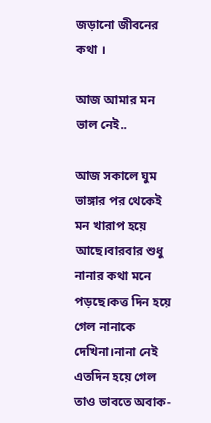জড়ানো জীবনের কথা ।

আজ আমার মন ভাল নেই..

আজ সকালে ঘুম ভাঙ্গার পর থেকেই মন খারাপ হয়ে আছে।বারবার শুধু নানার কথা মনে পড়ছে।কত্ত দিন হয়ে গেল নানাকে দেখিনা।নানা নেই এতদিন হয়ে গেল তাও ভাবতে অবাক-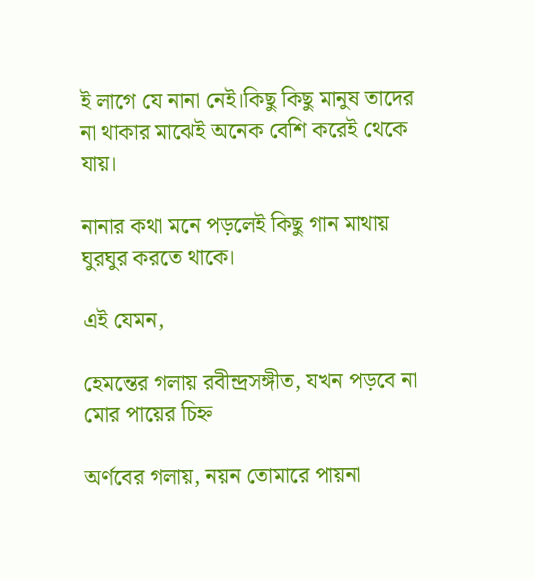ই লাগে যে নানা নেই।কিছু কিছু মানুষ তাদের না থাকার মাঝেই অনেক বেশি করেই থেকে যায়।

নানার কথা মনে পড়লেই কিছু গান মাথায় ঘুরঘুর করতে থাকে।

এই যেমন,

হেমন্তের গলায় রবীন্দ্রসঙ্গীত, যখন পড়বে না মোর পায়ের চিহ্ন

অর্ণবের গলায়, নয়ন তোমারে পায়না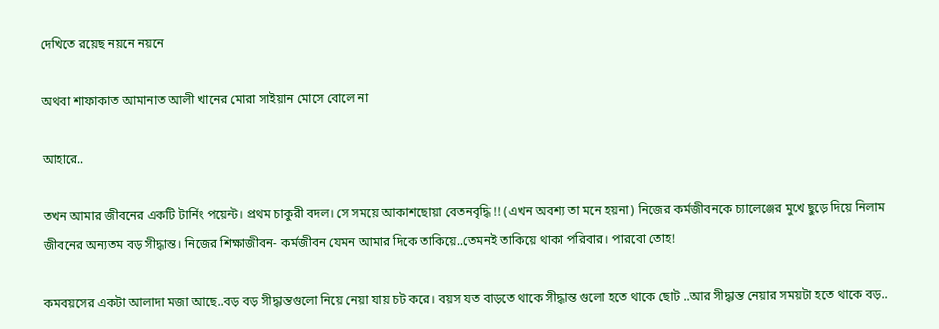দেখিতে রয়েছ নয়নে নয়নে

অথবা শাফাকাত আমানাত আলী খানের মোরা সাইয়ান মোসে বোলে না

আহারে..

তখন আমার জীবনের একটি টার্নিং পয়েন্ট। প্রথম চাকুরী বদল। সে সময়ে আকাশছোয়া বেতনবৃদ্ধি !! (এখন অবশ্য তা মনে হয়না) নিজের কর্মজীবনকে চ্যালেঞ্জের মুখে ছুড়ে দিয়ে নিলাম জীবনের অন্যতম বড় সীদ্ধান্ত। নিজের শিক্ষাজীবন- কর্মজীবন যেমন আমার দিকে তাকিয়ে..তেমনই তাকিয়ে থাকা পরিবার। পারবো তোহ!

কমবয়সের একটা আলাদা মজা আছে..বড় বড় সীদ্ধান্তগুলো নিয়ে নেয়া যায় চট করে। বয়স যত বাড়তে থাকে সীদ্ধান্ত গুলো হতে থাকে ছোট ..আর সীদ্ধান্ত নেয়ার সময়টা হতে থাকে বড়..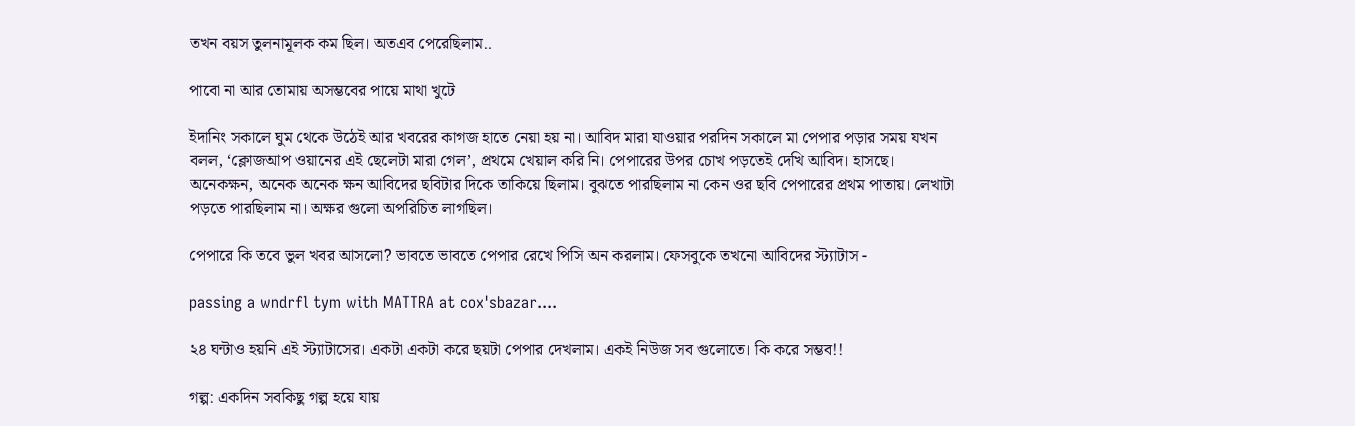তখন বয়স তুলনামূলক কম ছিল। অতএব পেরেছিলাম..

পাবো না আর তোমায় অসম্ভবের পায়ে মাথা খুটে

ইদানিং সকালে ঘুম থেকে উঠেই আর খবরের কাগজ হাতে নেয়া হয় না। আবিদ মারা যাওয়ার পরদিন সকালে মা পেপার পড়ার সময় যখন বলল, ‘ক্লোজআপ ওয়ানের এই ছেলেটা মারা গেল’, প্রথমে খেয়াল করি নি। পেপারের উপর চোখ পড়তেই দেখি আবিদ। হাসছে।
অনেকক্ষন, অনেক অনেক ক্ষন আবিদের ছবিটার দিকে তাকিয়ে ছিলাম। বুঝতে পারছিলাম না কেন ওর ছবি পেপারের প্রথম পাতায়। লেখাটা পড়তে পারছিলাম না। অক্ষর গুলো অপরিচিত লাগছিল।

পেপারে কি তবে ভুল খবর আসলো? ভাবতে ভাবতে পেপার রেখে পিসি অন করলাম। ফেসবুকে তখনো আবিদের স্ট্যাটাস -

passing a wndrfl tym with MATTRA at cox'sbazar....

২৪ ঘন্টাও হয়নি এই স্ট্যাটাসের। একটা একটা করে ছয়টা পেপার দেখলাম। একই নিউজ সব গুলোতে। কি করে সম্ভব!!

গল্প: একদিন সবকিছু গল্প হয়ে যায়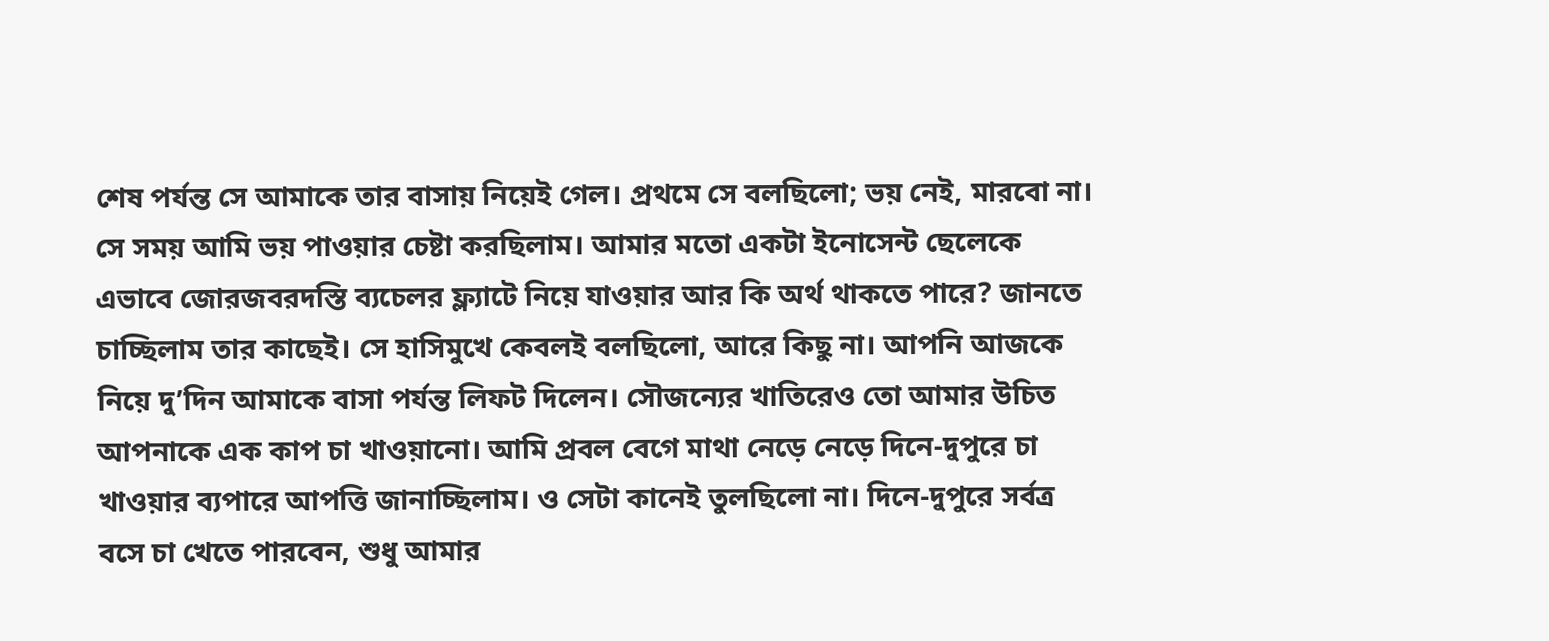শেষ পর্যন্ত সে আমাকে তার বাসায় নিয়েই গেল। প্রথমে সে বলছিলো; ভয় নেই, মারবো না। সে সময় আমি ভয় পাওয়ার চেষ্টা করছিলাম। আমার মতো একটা ইনোসেন্ট ছেলেকে এভাবে জোরজবরদস্তি ব্যচেলর ফ্ল্যাটে নিয়ে যাওয়ার আর কি অর্থ থাকতে পারে? জানতে চাচ্ছিলাম তার কাছেই। সে হাসিমুখে কেবলই বলছিলো, আরে কিছু না। আপনি আজকে নিয়ে দু’দিন আমাকে বাসা পর্যন্ত লিফট দিলেন। সৌজন্যের খাতিরেও তো আমার উচিত আপনাকে এক কাপ চা খাওয়ানো। আমি প্রবল বেগে মাথা নেড়ে নেড়ে দিনে-দুপুরে চা খাওয়ার ব্যপারে আপত্তি জানাচ্ছিলাম। ও সেটা কানেই তুলছিলো না। দিনে-দুপুরে সর্বত্র বসে চা খেতে পারবেন, শুধু আমার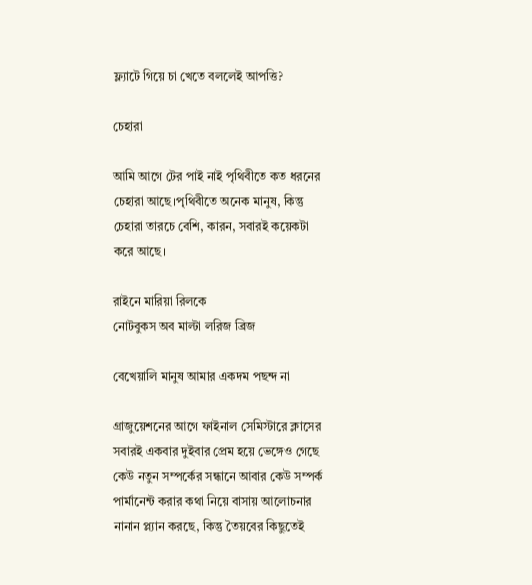ফ্ল্যাটে গিয়ে চা খেতে বললেই আপত্তি?

চেহারা

আমি আগে টের পাই নাই পৃথিবীতে কত ধরনের চেহারা আছে।পৃথিবীতে অনেক মানুষ, কিন্তু চেহারা তারচে বেশি, কারন, সবারই কয়েকটা করে আছে।

রাইনে মারিয়া রিলকে
নোটবুকস অব মাল্টা লরিজ ব্রিজ

বেখেয়ালি মানুষ আমার একদম পছন্দ না

গ্রাজুয়েশনের আগে ফাইনাল সেমিস্টারে ক্লাসের সবারই একবার দুইবার প্রেম হয়ে ভেঙ্গেও গেছে কেউ নতুন সম্পর্কের সন্ধানে আবার কেউ সম্পর্ক পার্মানেন্ট করার কথা নিয়ে বাসায় আলোচনার নানান প্ল্যান করছে, কিন্তু তৈয়বের কিছুতেই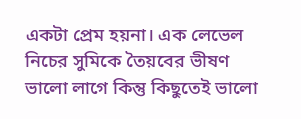একটা প্রেম হয়না। এক লেভেল নিচের সুমিকে তৈয়বের ভীষণ ভালো লাগে কিন্তু কিছুতেই ভালো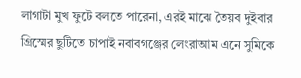লাগাটা মুখ ফুটে বলতে পারেনা, এরই মাঝে তৈয়ব দুইবার গ্রিস্মের ছুটিতে চাপাই নবাবগঞ্জের লেংরাআম এনে সুমিকে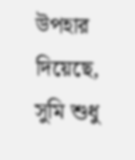উপহার দিয়েছে, সুমি শুধু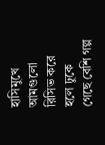হাসিমুখে আমগুলো রিসিভ করে হলে ঢুকে গেছে বেশি গল্প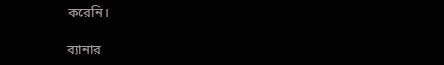করেনি।

ব্যানার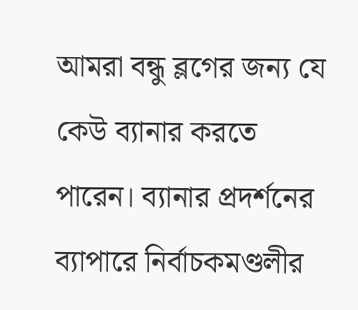আমরা বন্ধু ব্লগের জন্য যে কেউ ব্যানার করতে পারেন। ব্যানার প্রদর্শনের ব্যাপারে নির্বাচকমণ্ডলীর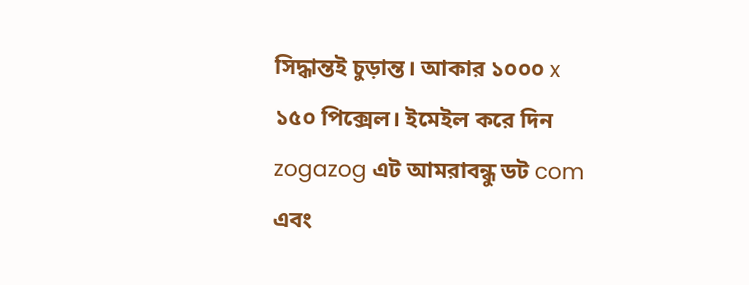সিদ্ধান্তই চুড়ান্ত। আকার ১০০০ x ১৫০ পিক্সেল। ইমেইল করে দিন zogazog এট আমরাবন্ধু ডট com এবং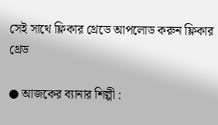সেই সাথে ফ্লিকার থ্রেডে আপলোড করুন ফ্লিকার থ্রেড

● আজকের ব্যানার শিল্পী :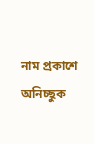নাম প্রকাশে অনিচ্ছুক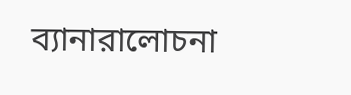ব্যানারালোচনা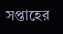সপ্তাহের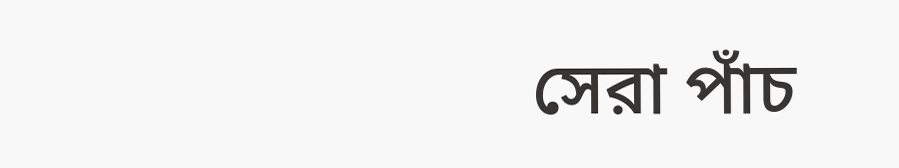সেরা পাঁচ